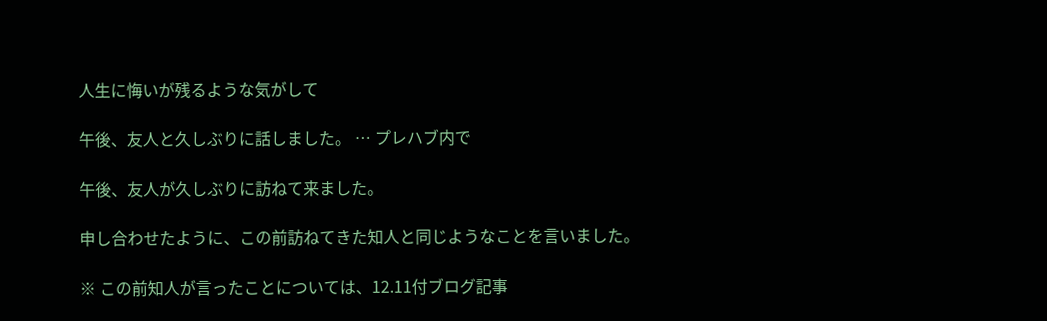人生に悔いが残るような気がして

午後、友人と久しぶりに話しました。 … プレハブ内で

午後、友人が久しぶりに訪ねて来ました。

申し合わせたように、この前訪ねてきた知人と同じようなことを言いました。

※ この前知人が言ったことについては、12.11付ブログ記事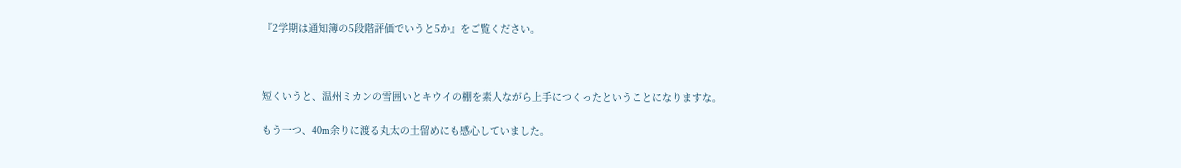『2学期は通知簿の5段階評価でいうと5か』をご覧ください。



短くいうと、温州ミカンの雪囲いとキウイの棚を素人ながら上手につくったということになりますな。

もう一つ、40m余りに渡る丸太の土留めにも感心していました。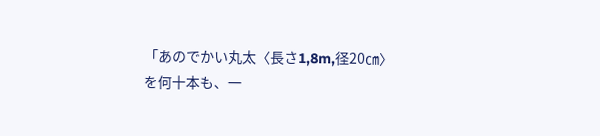「あのでかい丸太〈長さ1,8m,径20㎝〉を何十本も、一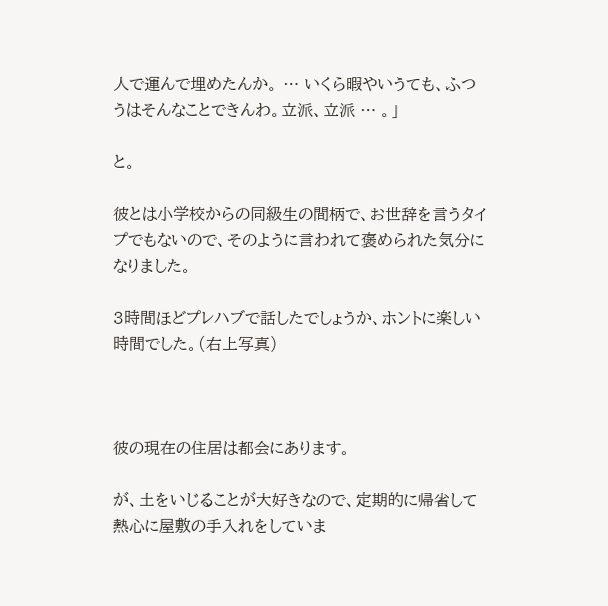人で運んで埋めたんか。 … いくら暇やいうても、ふつうはそんなことできんわ。立派、立派 … 。」

と。

彼とは小学校からの同級生の間柄で、お世辞を言うタイプでもないので、そのように言われて褒められた気分になりました。

3時間ほどプレハブで話したでしょうか、ホントに楽しい時間でした。(右上写真)



彼の現在の住居は都会にあります。

が、土をいじることが大好きなので、定期的に帰省して熱心に屋敷の手入れをしていま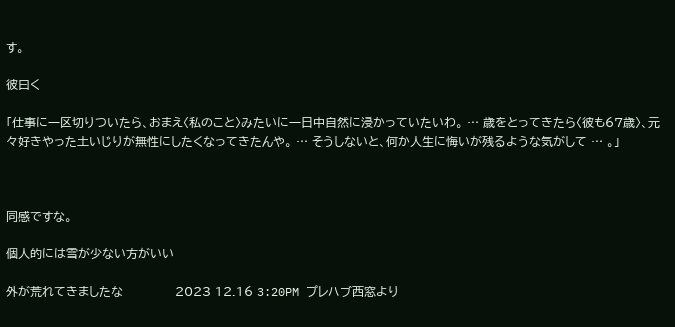す。

彼曰く

「仕事に一区切りついたら、おまえ〈私のこと〉みたいに一日中自然に浸かっていたいわ。 … 歳をとってきたら〈彼も67歳〉、元々好きやった土いじりが無性にしたくなってきたんや。 … そうしないと、何か人生に悔いが残るような気がして … 。」



同感ですな。

個人的には雪が少ない方がいい

外が荒れてきましたな             2023 12.16 3:20PM プレハブ西窓より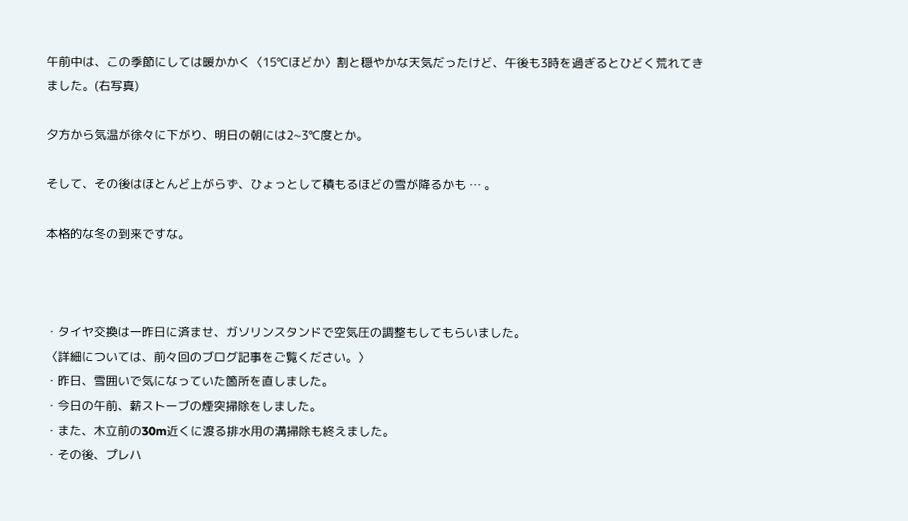午前中は、この季節にしては暖かかく〈15℃ほどか〉割と穏やかな天気だったけど、午後も3時を過ぎるとひどく荒れてきました。(右写真)

夕方から気温が徐々に下がり、明日の朝には2~3℃度とか。

そして、その後はほとんど上がらず、ひょっとして積もるほどの雪が降るかも … 。

本格的な冬の到来ですな。



・タイヤ交換は一昨日に済ませ、ガソリンスタンドで空気圧の調整もしてもらいました。
〈詳細については、前々回のブログ記事をご覧ください。〉
・昨日、雪囲いで気になっていた箇所を直しました。
・今日の午前、薪ストーブの煙突掃除をしました。
・また、木立前の30m近くに渡る排水用の溝掃除も終えました。
・その後、プレハ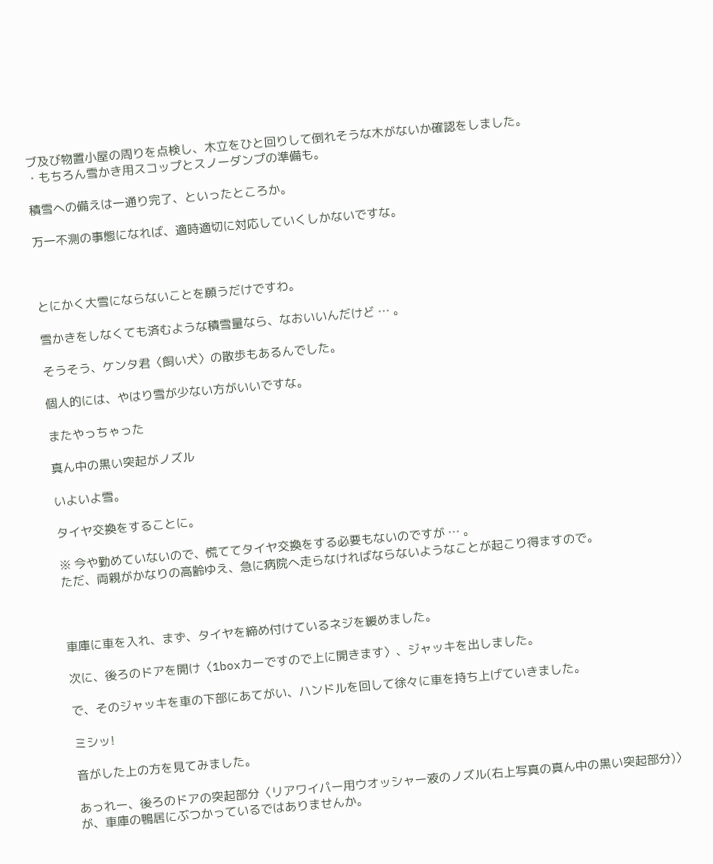ブ及び物置小屋の周りを点検し、木立をひと回りして倒れそうな木がないか確認をしました。
・もちろん雪かき用スコップとスノーダンプの準備も。

積雪への備えは一通り完了、といったところか。

万一不測の事態になれば、適時適切に対応していくしかないですな。



とにかく大雪にならないことを願うだけですわ。

雪かきをしなくても済むような積雪量なら、なおいいんだけど … 。

そうそう、ケンタ君〈飼い犬〉の散歩もあるんでした。

個人的には、やはり雪が少ない方がいいですな。

またやっちゃった

真ん中の黒い突起がノズル

いよいよ雪。

タイヤ交換をすることに。

※ 今や勤めていないので、慌ててタイヤ交換をする必要もないのですが … 。
ただ、両親がかなりの高齢ゆえ、急に病院へ走らなければならないようなことが起こり得ますので。



車庫に車を入れ、まず、タイヤを締め付けているネジを緩めました。

次に、後ろのドアを開け〈1boxカーですので上に開きます〉、ジャッキを出しました。

で、そのジャッキを車の下部にあてがい、ハンドルを回して徐々に車を持ち上げていきました。

ミシッ!

音がした上の方を見てみました。

あっれー、後ろのドアの突起部分〈リアワイパー用ウオッシャー液のノズル(右上写真の真ん中の黒い突起部分)〉が、車庫の鴨居にぶつかっているではありませんか。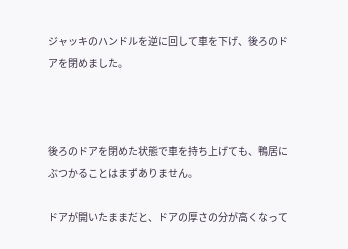ジャッキのハンドルを逆に回して車を下げ、後ろのドアを閉めました。



後ろのドアを閉めた状態で車を持ち上げても、鴨居にぶつかることはまずありません。

ドアが開いたままだと、ドアの厚さの分が高くなって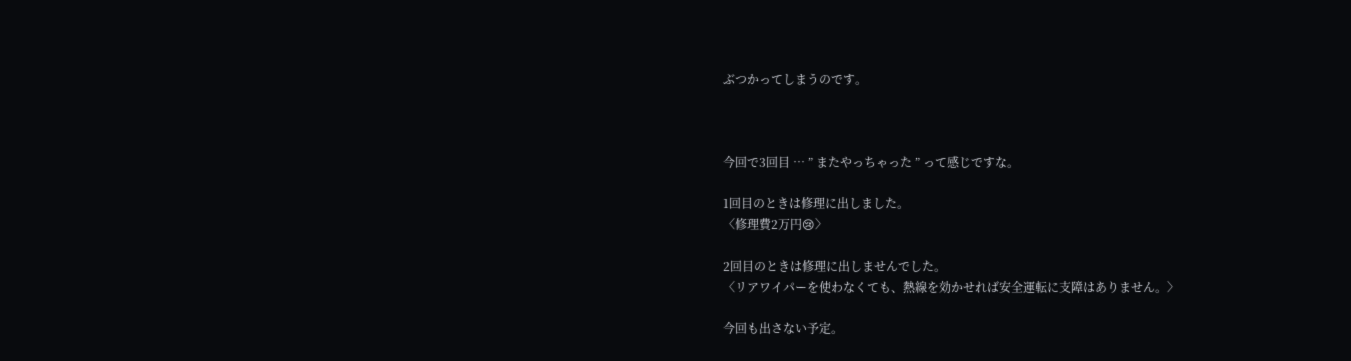ぶつかってしまうのです。



今回で3回目 … ” またやっちゃった ” って感じですな。

1回目のときは修理に出しました。
〈修理費2万円😢〉

2回目のときは修理に出しませんでした。
〈リアワイパーを使わなくても、熱線を効かせれば安全運転に支障はありません。〉

今回も出さない予定。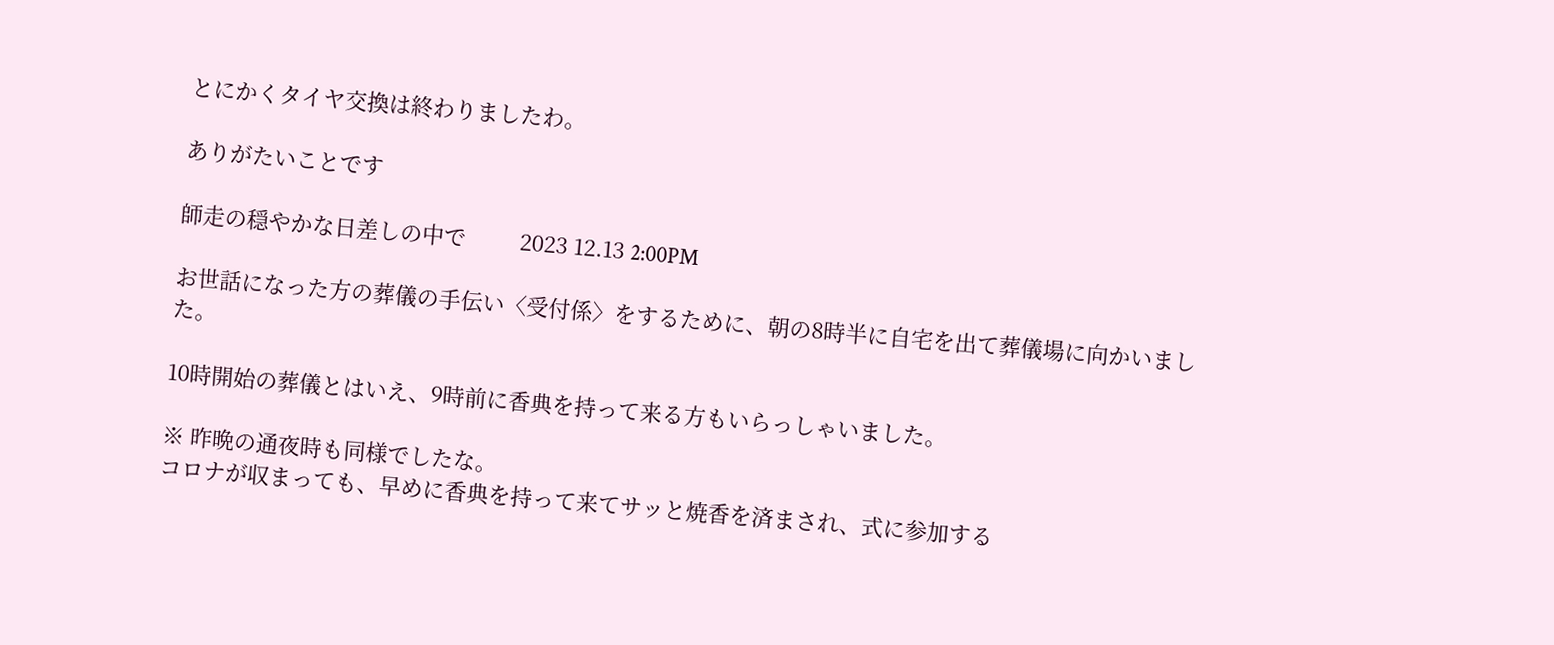とにかくタイヤ交換は終わりましたわ。

ありがたいことです

師走の穏やかな日差しの中で         2023 12.13 2:00PM

お世話になった方の葬儀の手伝い〈受付係〉をするために、朝の8時半に自宅を出て葬儀場に向かいました。

10時開始の葬儀とはいえ、9時前に香典を持って来る方もいらっしゃいました。

※ 昨晩の通夜時も同様でしたな。
コロナが収まっても、早めに香典を持って来てサッと焼香を済まされ、式に参加する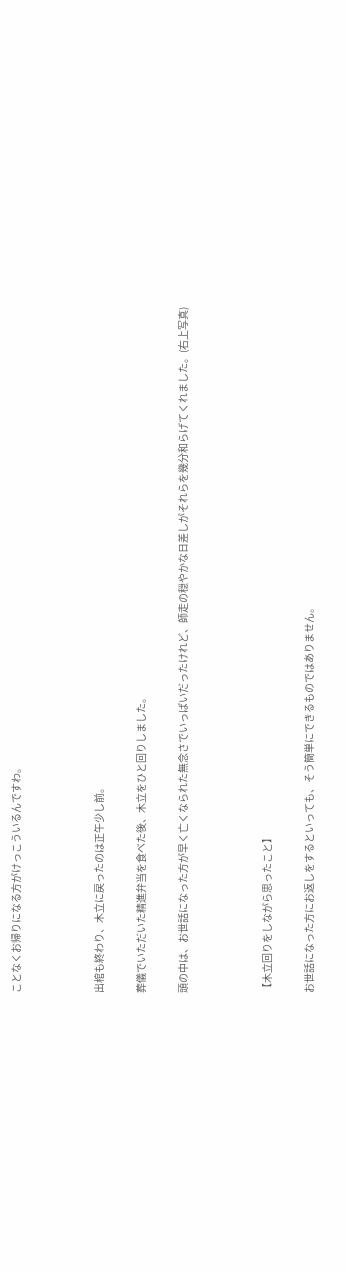ことなくお帰りになる方がけっこういるんですわ。



出棺も終わり、木立に戻ったのは正午少し前。

葬儀でいただいた精進弁当を食べた後、木立をひと回りしました。

頭の中は、お世話になった方が早く亡くなられた無念さでいっぱいだったけれど、師走の穏やかな日差しがそれらを幾分和らげてくれました。(右上写真)



【木立回りをしながら思ったこと】

お世話になった方にお返しをするといっても、そう簡単にできるものではありません。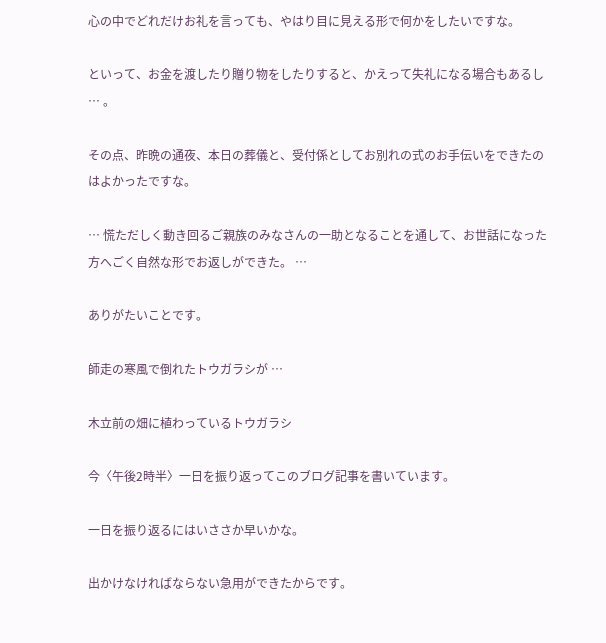心の中でどれだけお礼を言っても、やはり目に見える形で何かをしたいですな。

といって、お金を渡したり贈り物をしたりすると、かえって失礼になる場合もあるし … 。

その点、昨晩の通夜、本日の葬儀と、受付係としてお別れの式のお手伝いをできたのはよかったですな。

… 慌ただしく動き回るご親族のみなさんの一助となることを通して、お世話になった方へごく自然な形でお返しができた。 …

ありがたいことです。

師走の寒風で倒れたトウガラシが …

木立前の畑に植わっているトウガラシ

今〈午後2時半〉一日を振り返ってこのブログ記事を書いています。

一日を振り返るにはいささか早いかな。

出かけなければならない急用ができたからです。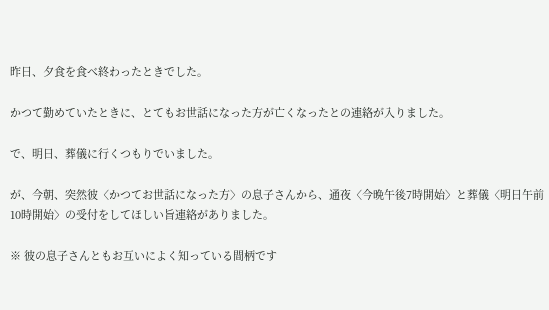昨日、夕食を食べ終わったときでした。

かつて勤めていたときに、とてもお世話になった方が亡くなったとの連絡が入りました。

で、明日、葬儀に行くつもりでいました。

が、今朝、突然彼〈かつてお世話になった方〉の息子さんから、通夜〈今晩午後7時開始〉と葬儀〈明日午前10時開始〉の受付をしてほしい旨連絡がありました。

※ 彼の息子さんともお互いによく知っている間柄です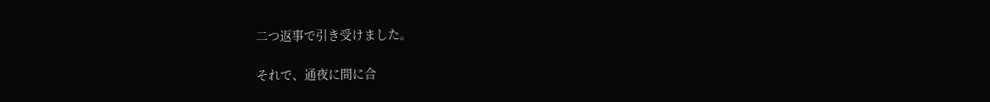二つ返事で引き受けました。

それで、通夜に間に合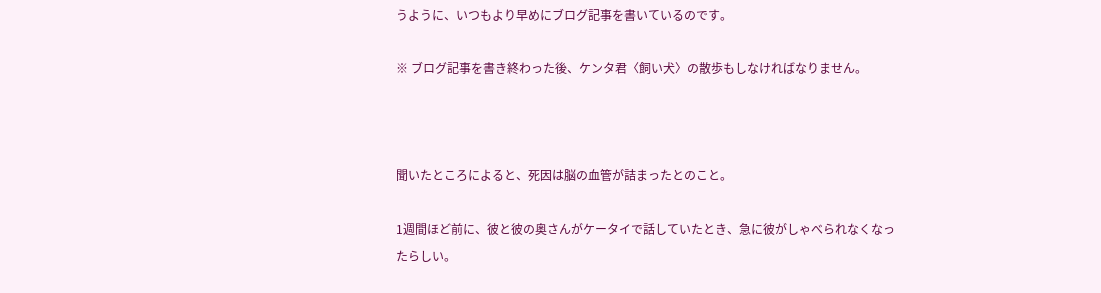うように、いつもより早めにブログ記事を書いているのです。

※ ブログ記事を書き終わった後、ケンタ君〈飼い犬〉の散歩もしなければなりません。



聞いたところによると、死因は脳の血管が詰まったとのこと。

1週間ほど前に、彼と彼の奥さんがケータイで話していたとき、急に彼がしゃべられなくなったらしい。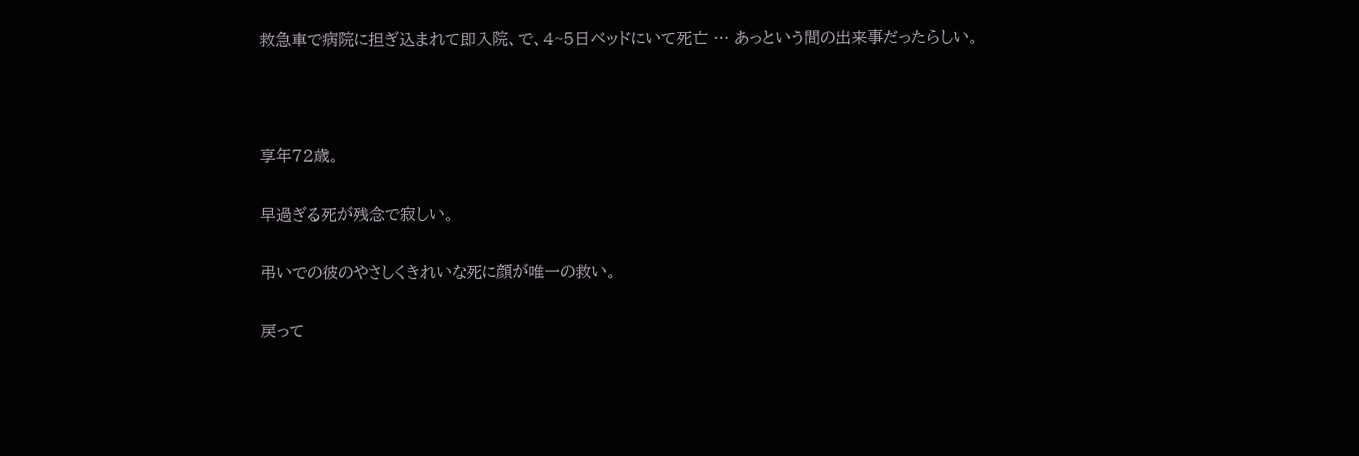救急車で病院に担ぎ込まれて即入院、で、4~5日ベッドにいて死亡 … あっという間の出来事だったらしい。



享年72歳。

早過ぎる死が残念で寂しい。

弔いでの彼のやさしくきれいな死に顔が唯一の救い。

戻って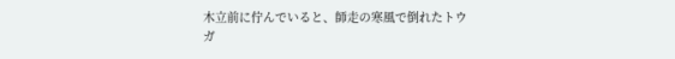木立前に佇んでいると、師走の寒風で倒れたトウガ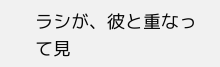ラシが、彼と重なって見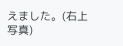えました。(右上写真)